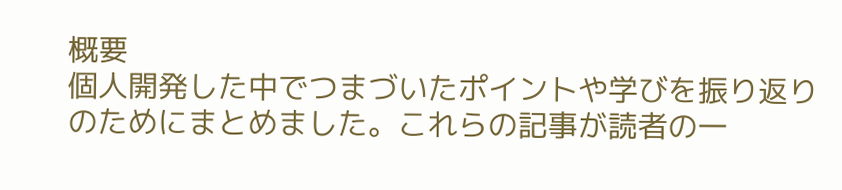概要
個人開発した中でつまづいたポイントや学びを振り返りのためにまとめました。これらの記事が読者の一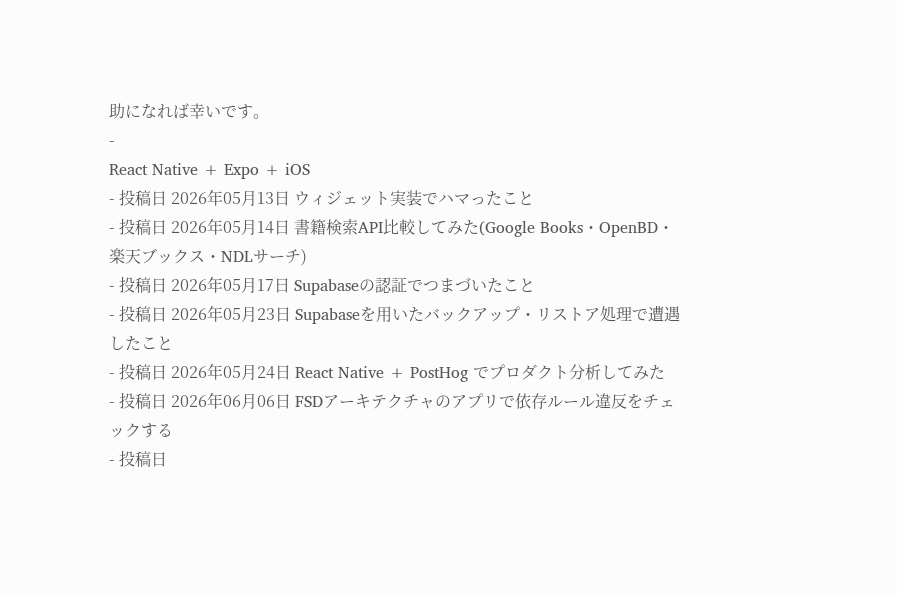助になれば幸いです。
-
React Native + Expo + iOS
- 投稿日 2026年05月13日 ウィジェット実装でハマったこと
- 投稿日 2026年05月14日 書籍検索API比較してみた(Google Books・OpenBD・楽天ブックス・NDLサーチ)
- 投稿日 2026年05月17日 Supabaseの認証でつまづいたこと
- 投稿日 2026年05月23日 Supabaseを用いたバックアップ・リストア処理で遭遇したこと
- 投稿日 2026年05月24日 React Native + PostHog でプロダクト分析してみた
- 投稿日 2026年06月06日 FSDアーキテクチャのアプリで依存ルール違反をチェックする
- 投稿日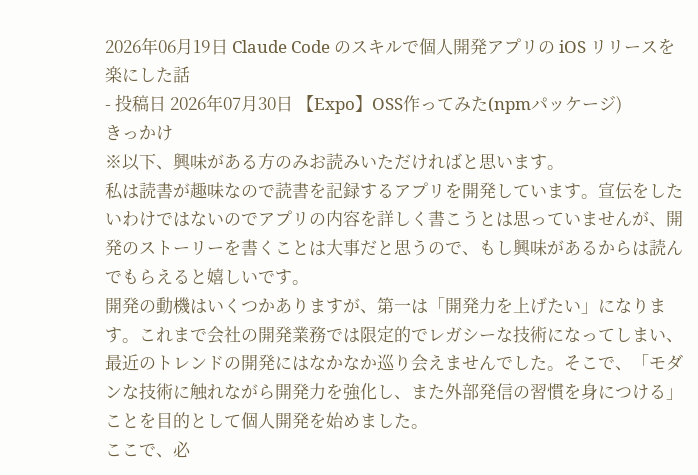2026年06月19日 Claude Code のスキルで個人開発アプリの iOS リリースを楽にした話
- 投稿日 2026年07月30日 【Expo】OSS作ってみた(npmパッケージ)
きっかけ
※以下、興味がある方のみお読みいただければと思います。
私は読書が趣味なので読書を記録するアプリを開発しています。宣伝をしたいわけではないのでアプリの内容を詳しく書こうとは思っていませんが、開発のストーリーを書くことは大事だと思うので、もし興味があるからは読んでもらえると嬉しいです。
開発の動機はいくつかありますが、第一は「開発力を上げたい」になります。これまで会社の開発業務では限定的でレガシーな技術になってしまい、最近のトレンドの開発にはなかなか巡り会えませんでした。そこで、「モダンな技術に触れながら開発力を強化し、また外部発信の習慣を身につける」ことを目的として個人開発を始めました。
ここで、必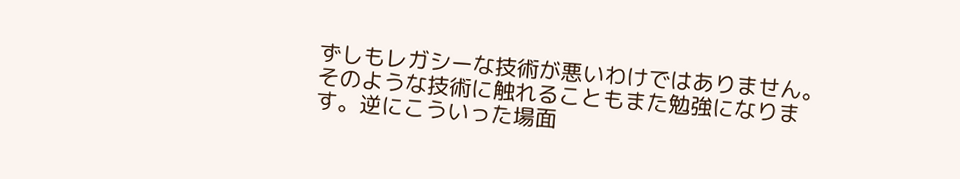ずしもレガシーな技術が悪いわけではありません。そのような技術に触れることもまた勉強になります。逆にこういった場面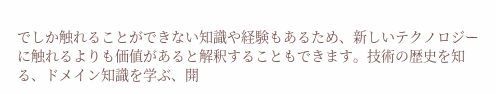でしか触れることができない知識や経験もあるため、新しいテクノロジーに触れるよりも価値があると解釈することもできます。技術の歴史を知る、ドメイン知識を学ぶ、開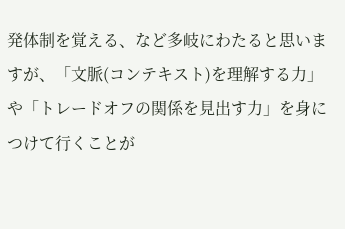発体制を覚える、など多岐にわたると思いますが、「文脈(コンテキスト)を理解する力」や「トレードオフの関係を見出す力」を身につけて行くことが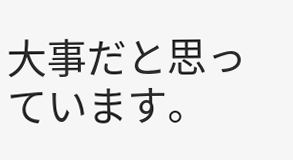大事だと思っています。